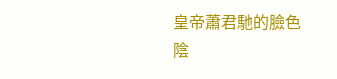皇帝蕭君馳的臉色陰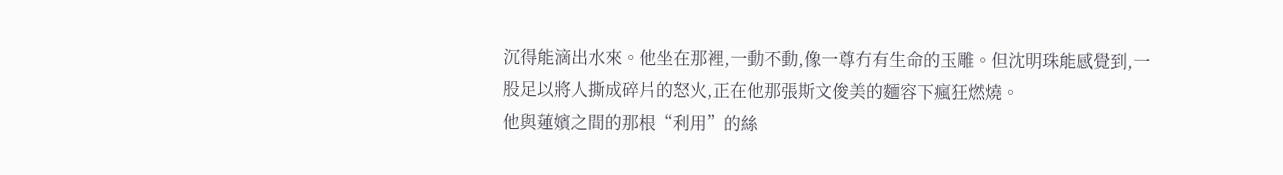沉得能滴出水來。他坐在那裡,一動不動,像一尊冇有生命的玉雕。但沈明珠能感覺到,一股足以將人撕成碎片的怒火,正在他那張斯文俊美的麵容下瘋狂燃燒。
他與蓮嬪之間的那根“利用”的絲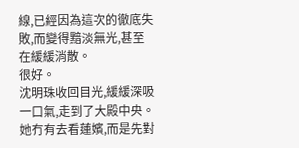線,已經因為這次的徹底失敗,而變得黯淡無光,甚至在緩緩消散。
很好。
沈明珠收回目光,緩緩深吸一口氣,走到了大殿中央。
她冇有去看蓮嬪,而是先對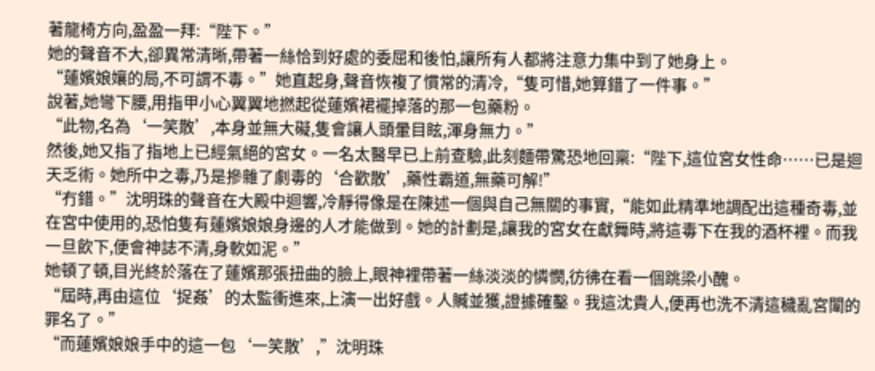著龍椅方向,盈盈一拜:“陛下。”
她的聲音不大,卻異常清晰,帶著一絲恰到好處的委屈和後怕,讓所有人都將注意力集中到了她身上。
“蓮嬪娘孃的局,不可謂不毒。”她直起身,聲音恢複了慣常的清冷,“隻可惜,她算錯了一件事。”
說著,她彎下腰,用指甲小心翼翼地撚起從蓮嬪裙襬掉落的那一包藥粉。
“此物,名為‘一笑散’,本身並無大礙,隻會讓人頭暈目眩,渾身無力。”
然後,她又指了指地上已經氣絕的宮女。一名太醫早已上前查驗,此刻麵帶驚恐地回稟:“陛下,這位宮女性命……已是迴天乏術。她所中之毒,乃是摻雜了劇毒的‘合歡散’,藥性霸道,無藥可解!”
“冇錯。”沈明珠的聲音在大殿中迴響,冷靜得像是在陳述一個與自己無關的事實,“能如此精準地調配出這種奇毒,並在宮中使用的,恐怕隻有蓮嬪娘娘身邊的人才能做到。她的計劃是,讓我的宮女在獻舞時,將這毒下在我的酒杯裡。而我一旦飲下,便會神誌不清,身軟如泥。”
她頓了頓,目光終於落在了蓮嬪那張扭曲的臉上,眼神裡帶著一絲淡淡的憐憫,彷彿在看一個跳梁小醜。
“屆時,再由這位‘捉姦’的太監衝進來,上演一出好戲。人贓並獲,證據確鑿。我這沈貴人,便再也洗不清這穢亂宮闈的罪名了。”
“而蓮嬪娘娘手中的這一包‘一笑散’,”沈明珠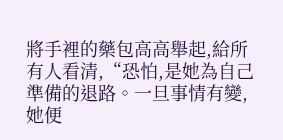將手裡的藥包高高舉起,給所有人看清,“恐怕,是她為自己準備的退路。一旦事情有變,她便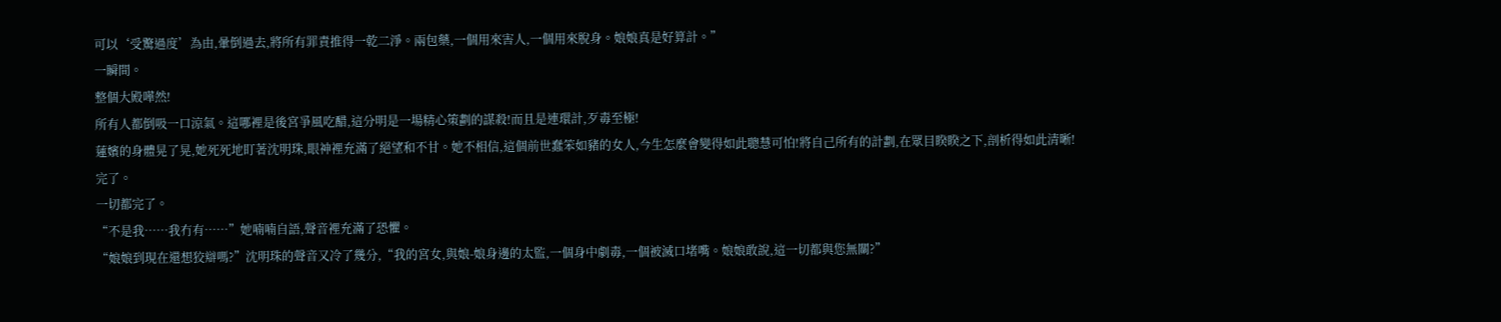可以‘受驚過度’為由,暈倒過去,將所有罪責推得一乾二淨。兩包藥,一個用來害人,一個用來脫身。娘娘真是好算計。”
一瞬間。
整個大殿嘩然!
所有人都倒吸一口涼氣。這哪裡是後宮爭風吃醋,這分明是一場精心策劃的謀殺!而且是連環計,歹毒至極!
蓮嬪的身體晃了晃,她死死地盯著沈明珠,眼神裡充滿了絕望和不甘。她不相信,這個前世蠢笨如豬的女人,今生怎麼會變得如此聰慧可怕!將自己所有的計劃,在眾目睽睽之下,剖析得如此清晰!
完了。
一切都完了。
“不是我……我冇有……”她喃喃自語,聲音裡充滿了恐懼。
“娘娘到現在還想狡辯嗎?”沈明珠的聲音又冷了幾分,“我的宮女,與娘-娘身邊的太監,一個身中劇毒,一個被滅口堵嘴。娘娘敢說,這一切都與您無關?”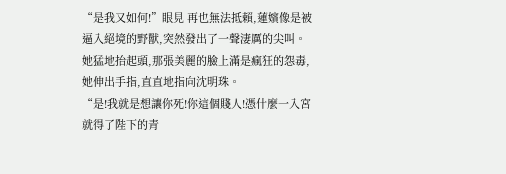“是我又如何!”眼見 再也無法抵賴,蓮嬪像是被逼入絕境的野獸,突然發出了一聲淒厲的尖叫。
她猛地抬起頭,那張美麗的臉上滿是瘋狂的怨毒,她伸出手指,直直地指向沈明珠。
“是!我就是想讓你死!你這個賤人!憑什麼一入宮就得了陛下的青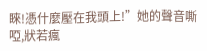睞!憑什麼壓在我頭上!”她的聲音嘶啞,狀若瘋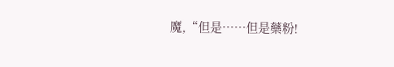魔,“但是……但是藥粉!